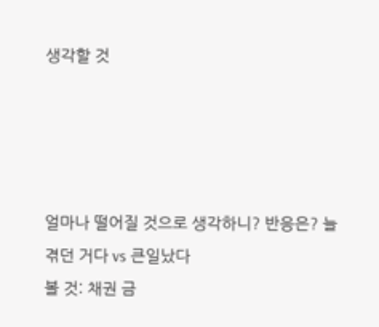생각할 것




얼마나 떨어질 것으로 생각하니? 반응은? 늘 겪던 거다 vs 큰일났다
볼 것: 채권 금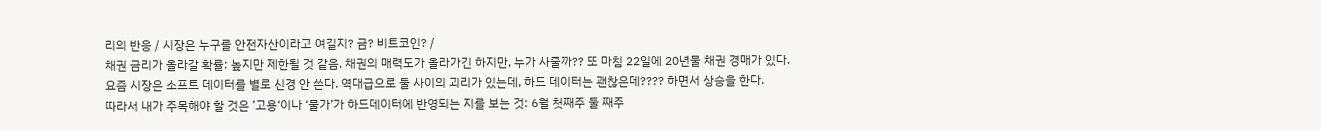리의 반응 / 시장은 누구를 안전자산이라고 여길지? 금? 비트코인? /
채권 금리가 올라갈 확률: 높지만 제한될 것 같음. 채권의 매력도가 올라가긴 하지만, 누가 사줄까?? 또 마침 22일에 20년물 채권 경매가 있다.
요즘 시장은 소프트 데이터를 별로 신경 안 쓴다. 역대급으로 둘 사이의 괴리가 있는데, 하드 데이터는 괜찮은데???? 하면서 상승을 한다.
따라서 내가 주목해야 할 것은 ’고용‘이나 ‘물가’가 하드데이터에 반영되는 지를 보는 것: 6월 첫째주 둘 째주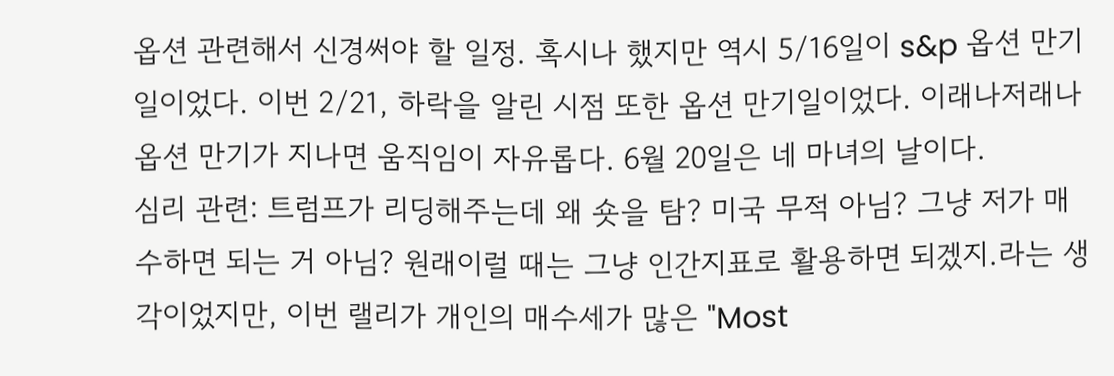옵션 관련해서 신경써야 할 일정. 혹시나 했지만 역시 5/16일이 s&p 옵션 만기일이었다. 이번 2/21, 하락을 알린 시점 또한 옵션 만기일이었다. 이래나저래나 옵션 만기가 지나면 움직임이 자유롭다. 6월 20일은 네 마녀의 날이다.
심리 관련: 트럼프가 리딩해주는데 왜 숏을 탐? 미국 무적 아님? 그냥 저가 매수하면 되는 거 아님? 원래이럴 때는 그냥 인간지표로 활용하면 되겠지.라는 생각이었지만, 이번 랠리가 개인의 매수세가 많은 "Most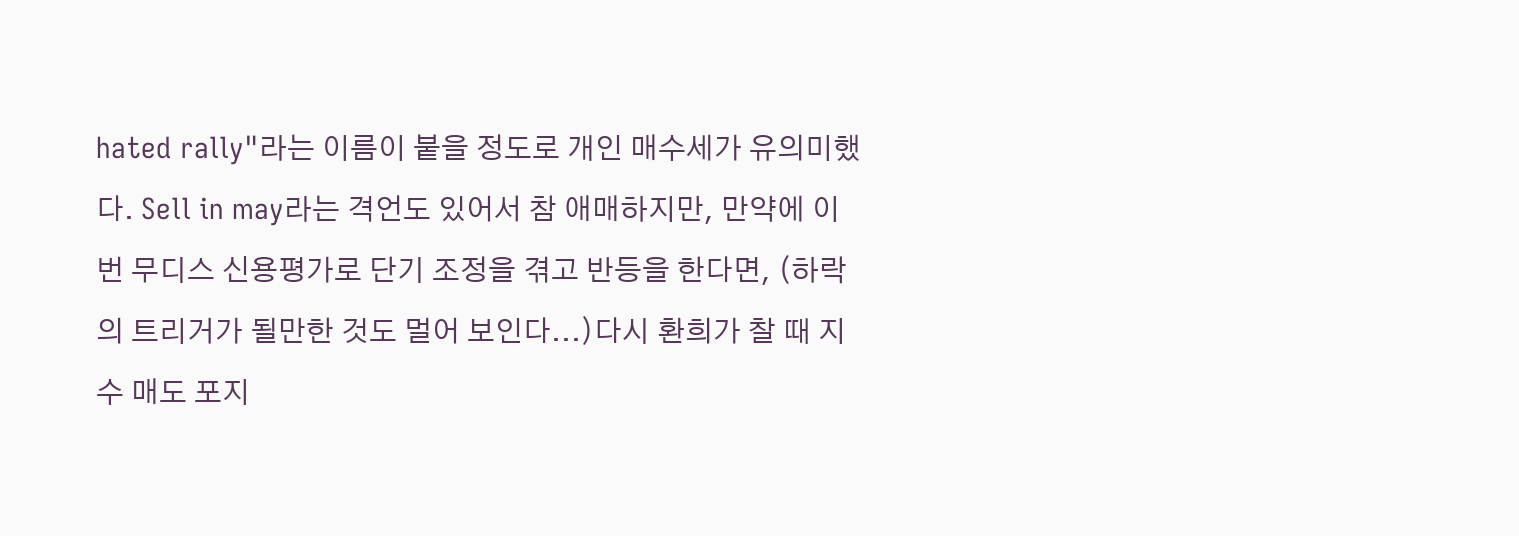hated rally"라는 이름이 붙을 정도로 개인 매수세가 유의미했다. Sell in may라는 격언도 있어서 참 애매하지만, 만약에 이번 무디스 신용평가로 단기 조정을 겪고 반등을 한다면, (하락의 트리거가 될만한 것도 멀어 보인다...)다시 환희가 찰 때 지수 매도 포지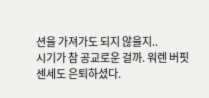션을 가져가도 되지 않을지..
시기가 참 공교로운 걸까. 워렌 버핏 센세도 은퇴하셨다.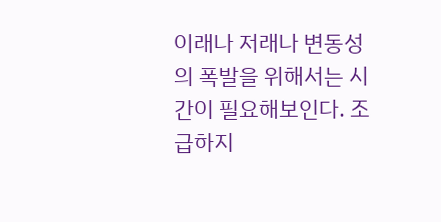이래나 저래나 변동성의 폭발을 위해서는 시간이 필요해보인다. 조급하지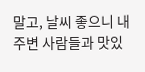말고, 날씨 좋으니 내 주변 사람들과 맛있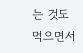는 것도 먹으면서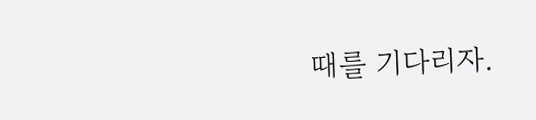때를 기다리자.